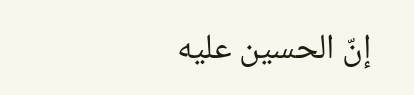إنّ الحسين عليه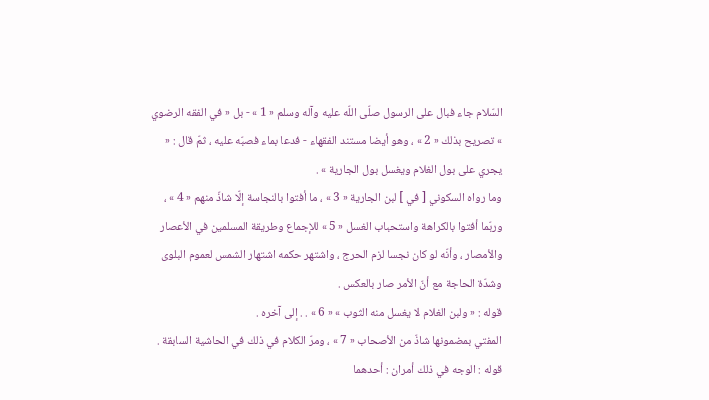السّلام جاء فبال على الرسول صلّى اللّه عليه وآله وسلم « 1 » - بل « في الفقه الرضوي » تصريح بذلك « 2 » ، وهو أيضا مستند الفقهاء - فدعا بماء فصبّه عليه ، ثمّ قال : « يجري على بول الغلام ويغسل بول الجارية » .
وما رواه السكوني [ في ] لبن الجارية « 3 » ، ما أفتوا بالنجاسة إلّا شاذّ منهم « 4 » ، وربّما أفتوا بالكراهة واستحباب الغسل « 5 » للإجماع وطريقة المسلمين في الأعصار والأمصار ، وأنّه لو كان نجسا لزم الحرج ، واشتهر حكمه اشتهار الشمس لعموم البلوى وشدّة الحاجة مع أنّ الأمر صار بالعكس .
قوله : « ولبن الغلام لا يغسل منه الثوب » « 6 » . . إلى آخره .
المفتي بمضمونها شاذّ من الأصحاب « 7 » ، ومرّ الكلام في ذلك في الحاشية السابقة .
قوله : الوجه في ذلك أمران : أحدهما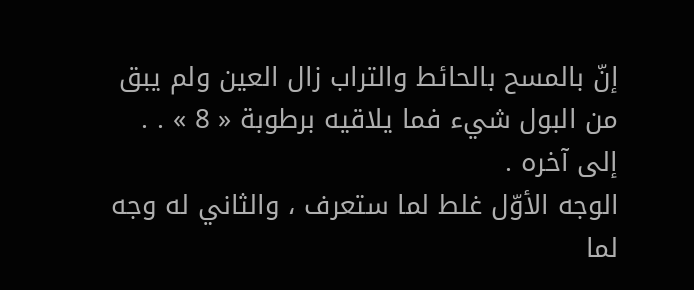إنّ بالمسح بالحائط والتراب زال العين ولم يبق من البول شيء فما يلاقيه برطوبة « 8 » . . إلى آخره .
الوجه الأوّل غلط لما ستعرف ، والثاني له وجه لما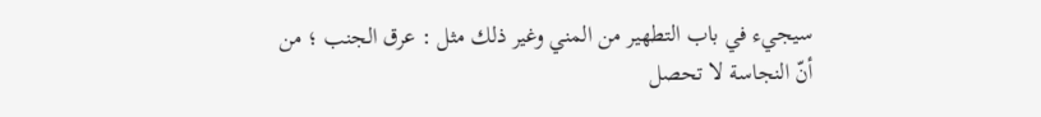سيجيء في باب التطهير من المني وغير ذلك مثل : عرق الجنب ؛ من أنّ النجاسة لا تحصل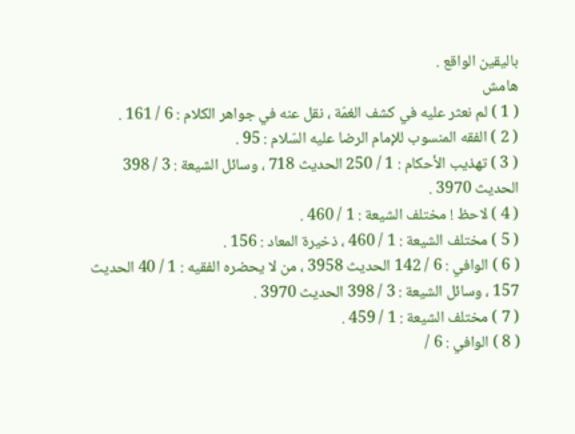باليقين الواقع .
هامش
( 1 ) لم نعثر عليه في كشف الغمّة ، نقل عنه في جواهر الكلام : 6 / 161 .
( 2 ) الفقه المنسوب للإمام الرضا عليه السّلام : 95 .
( 3 ) تهذيب الأحكام : 1 / 250 الحديث 718 ، وسائل الشيعة : 3 / 398 الحديث 3970 .
( 4 ) لاحظ ! مختلف الشيعة : 1 / 460 .
( 5 ) مختلف الشيعة : 1 / 460 ، ذخيرة المعاد : 156 .
( 6 ) الوافي : 6 / 142 الحديث 3958 ، من لا يحضره الفقيه : 1 / 40 الحديث 157 ، وسائل الشيعة : 3 / 398 الحديث 3970 .
( 7 ) مختلف الشيعة : 1 / 459 .
( 8 ) الوافي : 6 /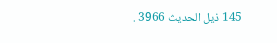145 ذيل الحديث 3966 .